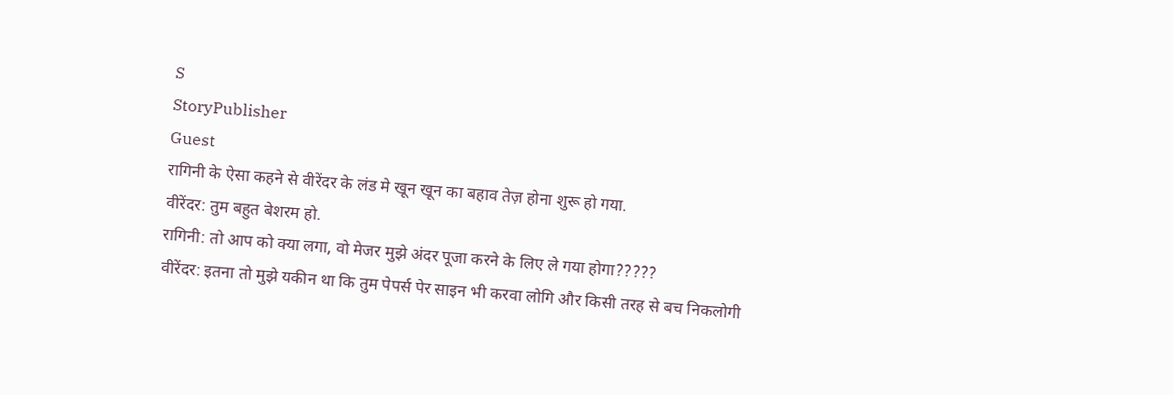S
StoryPublisher
Guest
रागिनी के ऐसा कहने से वीरेंदर के लंड मे खून खून का बहाव तेज़ होना शुरू हो गया.
वीरेंदर: तुम बहुत बेशरम हो.
रागिनी: तो आप को क्या लगा, वो मेजर मुझे अंदर पूजा करने के लिए ले गया होगा?????
वीरेंदर: इतना तो मुझे यकीन था कि तुम पेपर्स पेर साइन भी करवा लोगि और किसी तरह से बच निकलोगी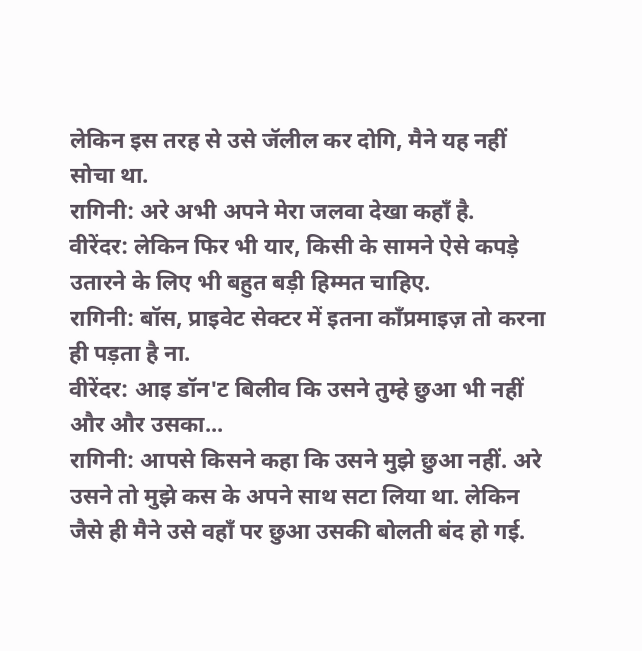लेकिन इस तरह से उसे जॅलील कर दोगि, मैने यह नहीं सोचा था.
रागिनी: अरे अभी अपने मेरा जलवा देखा कहाँ है.
वीरेंदर: लेकिन फिर भी यार, किसी के सामने ऐसे कपड़े उतारने के लिए भी बहुत बड़ी हिम्मत चाहिए.
रागिनी: बॉस, प्राइवेट सेक्टर में इतना कॉंप्रमाइज़ तो करना ही पड़ता है ना.
वीरेंदर: आइ डॉन'ट बिलीव कि उसने तुम्हे छुआ भी नहीं और और उसका...
रागिनी: आपसे किसने कहा कि उसने मुझे छुआ नहीं. अरे उसने तो मुझे कस के अपने साथ सटा लिया था. लेकिन जैसे ही मैने उसे वहाँ पर छुआ उसकी बोलती बंद हो गई.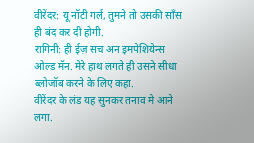वीरेंदर: यू नॉटी गर्ल, तुमने तो उसकी साँस ही बंद कर दी होगी.
रागिनी: ही ईज़ सच अन इमपेशियेन्स ओल्ड मॅन. मेरे हाथ लगते ही उसने सीधा ब्लोजॉब करने के लिए कहा.
वीरेंदर के लंड यह सुनकर तनाव मे आने लगा.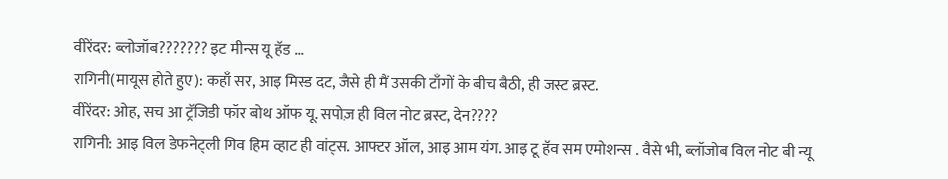वीरेंदर: ब्लोजॉब??????? इट मीन्स यू हॅड ...
रागिनी(मायूस होते हुए): कहाँ सर, आइ मिस्ड दट, जैसे ही मैं उसकी टाँगों के बीच बैठी, ही जस्ट ब्रस्ट.
वीरेंदर: ओह, सच आ ट्रॅजिडी फॉर बोथ ऑफ यू. सपोज़ ही विल नोट ब्रस्ट, देन????
रागिनी: आइ विल डेफनेट्ली गिव हिम व्हाट ही वांट्स. आफ्टर ऑल, आइ आम यंग. आइ टू हॅव सम एमोशन्स . वैसे भी, ब्लॉजोब विल नोट बी न्यू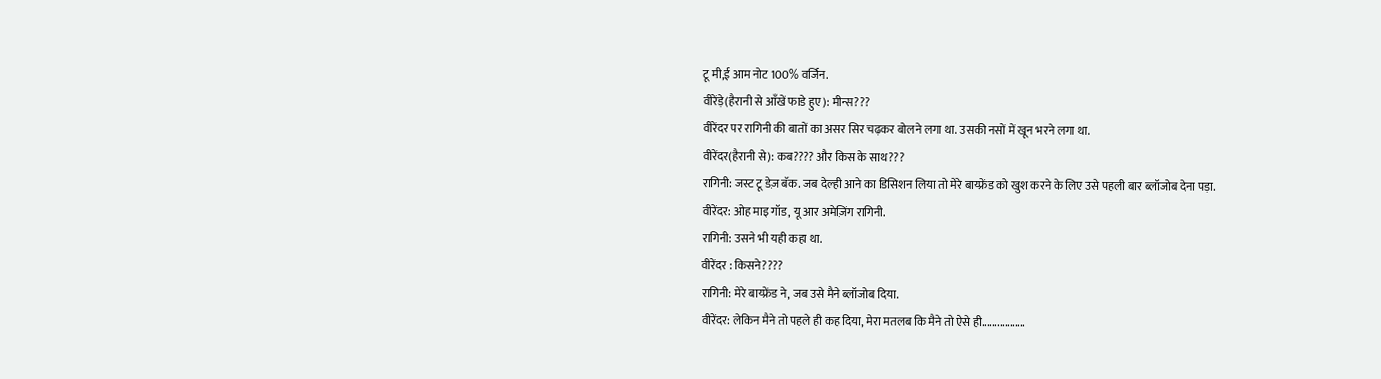टू मी,ई आम नोट 100% वर्जिन.
वीरेंड़े(हैरानी से आँखें फाडे हुए): मीन्स???
वीरेंदर पर रागिनी की बातों का असर सिर चढ़कर बोलने लगा था. उसकी नसों में खून भरने लगा था.
वीरेंदर(हैरानी से): कब???? और किस के साथ???
रागिनी: जस्ट टू डेज़ बॅक. जब देल्ही आने का डिसिशन लिया तो मेरे बाय्फ्रेंड को खुश करने के लिए उसे पहली बार ब्लॉजोब देना पड़ा.
वीरेंदर: ओह माइ गॉड, यू आर अमेज़िंग रागिनी.
रागिनी: उसने भी यही कहा था.
वीरेंदर : किसने????
रागिनी: मेरे बाय्फ्रेंड ने, जब उसे मैने ब्लॉजोब दिया.
वीरेंदर: लेकिन मैने तो पहले ही कह दिया, मेरा मतलब कि मैने तो ऐसे ही.................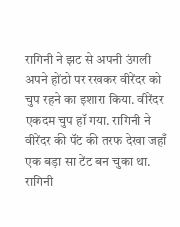रागिनी ने झट से अपनी उंगली अपने होंठो पर रखकर वीरेंदर को चुप रहने का इशारा किया. वीरेंदर एकदम चुप हॉ गया. रागिनी ने वीरेंदर की पॅंट की तरफ देखा जहाँ एक बड़ा सा टेंट बन चुका था.
रागिनी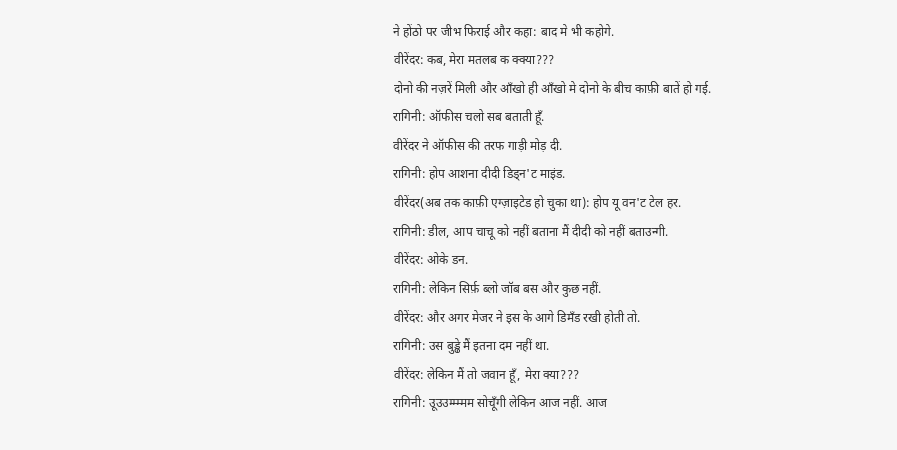ने होंठो पर जीभ फिराई और कहा: बाद मे भी कहोगे.
वीरेंदर: कब, मेरा मतलब क क्क्या???
दोनो की नज़रें मिली और आँखो ही आँखो मे दोनो के बीच काफ़ी बातें हो गई.
रागिनी: ऑफीस चलो सब बताती हूँ.
वीरेंदर ने ऑफीस की तरफ गाड़ी मोड़ दी.
रागिनी: होप आशना दीदी डिड्न'ट माइंड.
वीरेंदर(अब तक काफ़ी एग्ज़ाइटेड हो चुका था): होप यू वन'ट टेल हर.
रागिनी: डील, आप चाचू को नहीं बताना मैं दीदी को नहीं बताउन्गी.
वीरेंदर: ओके डन.
रागिनी: लेकिन सिर्फ़ ब्लो जॉब बस और कुछ नहीं.
वीरेंदर: और अगर मेजर ने इस के आगे डिमॅंड रखी होती तो.
रागिनी: उस बुड्ढे मैं इतना दम नहीं था.
वीरेंदर: लेकिन मैं तो जवान हूँ, मेरा क्या???
रागिनी: उूउउम्म्म्मम सोचूँगी लेकिन आज नहीं. आज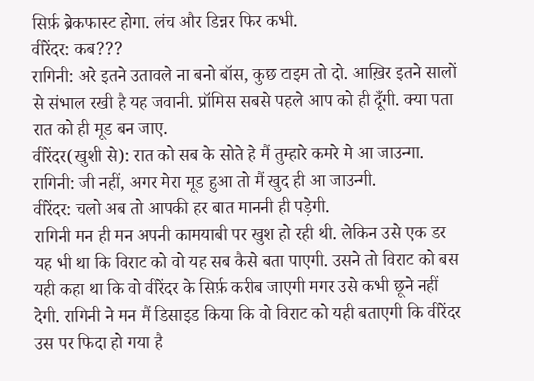सिर्फ़ ब्रेकफास्ट होगा. लंच और डिन्नर फिर कभी.
वीरेंदर: कब???
रागिनी: अरे इतने उतावले ना बनो बॉस, कुछ टाइम तो दो. आख़िर इतने सालों से संभाल रखी है यह जवानी. प्रॉमिस सबसे पहले आप को ही दूँगी. क्या पता रात को ही मूड बन जाए.
वीरेंदर(खुशी से): रात को सब के सोते हे मैं तुम्हारे कमरे मे आ जाउन्गा.
रागिनी: जी नहीं, अगर मेरा मूड हुआ तो मैं खुद ही आ जाउन्गी.
वीरेंदर: चलो अब तो आपकी हर बात माननी ही पड़ेगी.
रागिनी मन ही मन अपनी कामयाबी पर खुश हो रही थी. लेकिन उसे एक डर यह भी था कि विराट को वो यह सब कैसे बता पाएगी. उसने तो विराट को बस यही कहा था कि वो वीरेंदर के सिर्फ़ करीब जाएगी मगर उसे कभी छूने नहीं देगी. रागिनी ने मन मैं डिसाइड किया कि वो विराट को यही बताएगी कि वीरेंदर उस पर फिदा हो गया है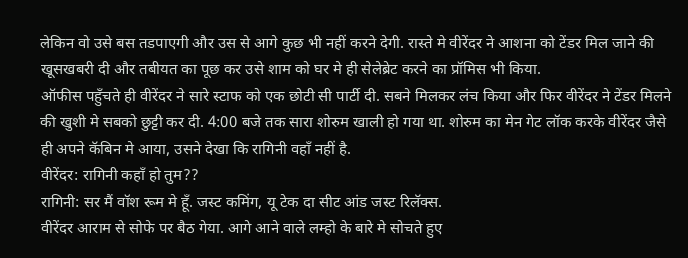लेकिन वो उसे बस तडपाएगी और उस से आगे कुछ भी नहीं करने देगी. रास्ते मे वीरेंदर ने आशना को टेंडर मिल जाने की खूसखबरी दी और तबीयत का पूछ कर उसे शाम को घर मे ही सेलेब्रेट करने का प्रॉमिस भी किया.
ऑफीस पहुँचते ही वीरेंदर ने सारे स्टाफ को एक छोटी सी पार्टी दी. सबने मिलकर लंच किया और फिर वीरेंदर ने टेंडर मिलने की खुशी मे सबको छुट्टी कर दी. 4:00 बजे तक सारा शोरुम खाली हो गया था. शोरुम का मेन गेट लॉक करके वीरेंदर जैसे ही अपने कॅबिन मे आया, उसने देखा कि रागिनी वहाँ नहीं है.
वीरेंदर: रागिनी कहाँ हो तुम??
रागिनी: सर मैं वॉश रूम मे हूँ. जस्ट कमिंग, यू टेक दा सीट आंड जस्ट रिलॅक्स.
वीरेंदर आराम से सोफे पर बैठ गेया. आगे आने वाले लम्हो के बारे मे सोचते हुए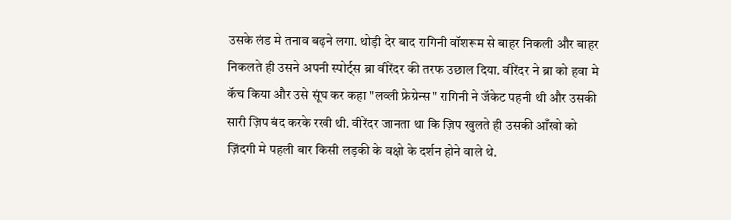उसके लंड मे तनाव बढ़ने लगा. थोड़ी देर बाद रागिनी वॉशरूम से बाहर निकली और बाहर निकलते ही उसने अपनी स्पोर्ट्स ब्रा वीरेंदर की तरफ उछाल दिया. वीरेंदर ने ब्रा को हवा मे कॅच किया और उसे सूंघ कर कहा "लव्ली फ्रेग्रेन्स" रागिनी ने जॅकेट पहनी थी और उसकी सारी ज़िप बंद करके रखी थी. वीरेंदर जानता था कि ज़िप खुलते ही उसकी आँखो को ज़िंदगी मे पहली बार किसी लड़की के वक्षो के दर्शन होने वाले थे.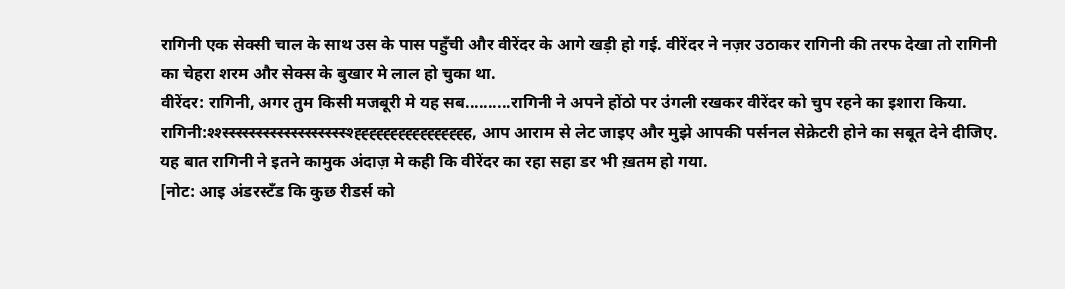रागिनी एक सेक्सी चाल के साथ उस के पास पहुँची और वीरेंदर के आगे खड़ी हो गई. वीरेंदर ने नज़र उठाकर रागिनी की तरफ देखा तो रागिनी का चेहरा शरम और सेक्स के बुखार मे लाल हो चुका था.
वीरेंदर: रागिनी, अगर तुम किसी मजबूरी मे यह सब..........रागिनी ने अपने होंठो पर उंगली रखकर वीरेंदर को चुप रहने का इशारा किया.
रागिनी:श्श्स्स्स्स्स्स्स्स्स्स्स्स्स्स्स्स्स्स्श्ह्ह्ह्ह्ह्ह्ह्ह्ह्ह्ह्ह्ह्ह्ह्ह, आप आराम से लेट जाइए और मुझे आपकी पर्सनल सेक्रेटरी होने का सबूत देने दीजिए.
यह बात रागिनी ने इतने कामुक अंदाज़ मे कही कि वीरेंदर का रहा सहा डर भी ख़तम हो गया.
[नोट: आइ अंडरस्टॅंड कि कुछ रीडर्स को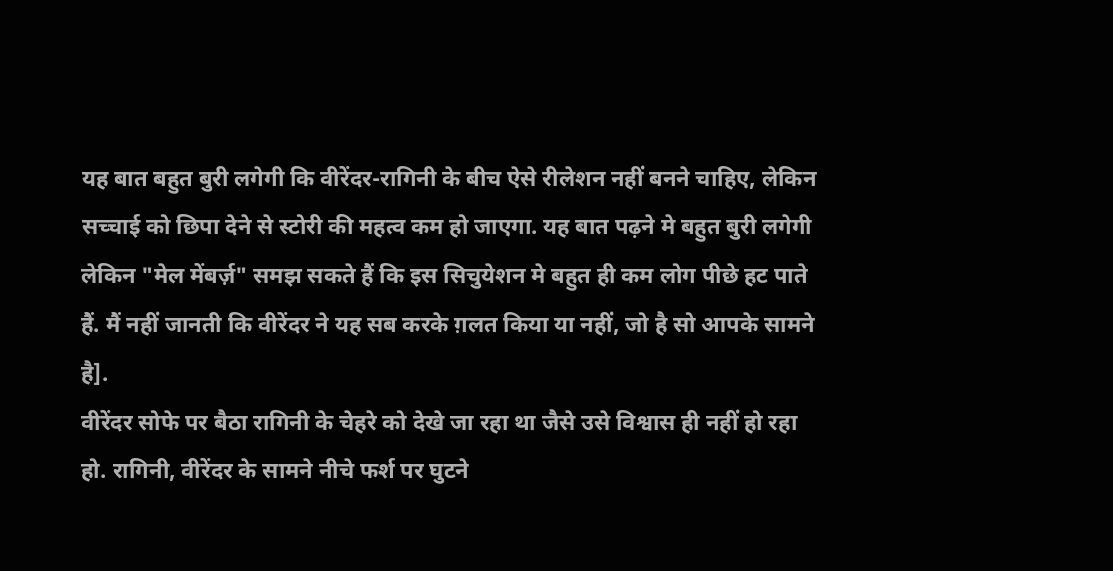यह बात बहुत बुरी लगेगी कि वीरेंदर-रागिनी के बीच ऐसे रीलेशन नहीं बनने चाहिए, लेकिन सच्चाई को छिपा देने से स्टोरी की महत्व कम हो जाएगा. यह बात पढ़ने मे बहुत बुरी लगेगी लेकिन "मेल मेंबर्ज़" समझ सकते हैं कि इस सिचुयेशन मे बहुत ही कम लोग पीछे हट पाते हैं. मैं नहीं जानती कि वीरेंदर ने यह सब करके ग़लत किया या नहीं, जो है सो आपके सामने है].
वीरेंदर सोफे पर बैठा रागिनी के चेहरे को देखे जा रहा था जैसे उसे विश्वास ही नहीं हो रहा हो. रागिनी, वीरेंदर के सामने नीचे फर्श पर घुटने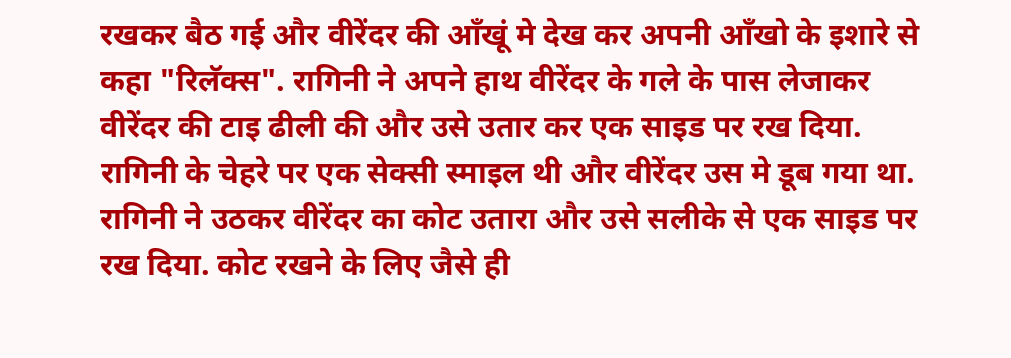रखकर बैठ गई और वीरेंदर की आँखूं मे देख कर अपनी आँखो के इशारे से कहा "रिलॅक्स". रागिनी ने अपने हाथ वीरेंदर के गले के पास लेजाकर वीरेंदर की टाइ ढीली की और उसे उतार कर एक साइड पर रख दिया.
रागिनी के चेहरे पर एक सेक्सी स्माइल थी और वीरेंदर उस मे डूब गया था. रागिनी ने उठकर वीरेंदर का कोट उतारा और उसे सलीके से एक साइड पर रख दिया. कोट रखने के लिए जैसे ही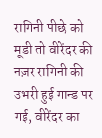रागिनी पीछे को मूडी तो वीरेंदर की नज़र रागिनी की उभरी हुई गान्ड पर गई, वीरेंदर का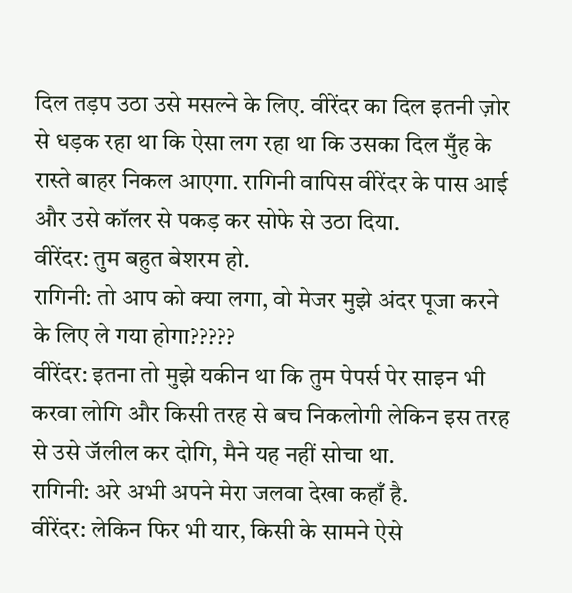दिल तड़प उठा उसे मसल्ने के लिए. वीरेंदर का दिल इतनी ज़ोर से धड़क रहा था कि ऐसा लग रहा था कि उसका दिल मुँह के रास्ते बाहर निकल आएगा. रागिनी वापिस वीरेंदर के पास आई और उसे कॉलर से पकड़ कर सोफे से उठा दिया.
वीरेंदर: तुम बहुत बेशरम हो.
रागिनी: तो आप को क्या लगा, वो मेजर मुझे अंदर पूजा करने के लिए ले गया होगा?????
वीरेंदर: इतना तो मुझे यकीन था कि तुम पेपर्स पेर साइन भी करवा लोगि और किसी तरह से बच निकलोगी लेकिन इस तरह से उसे जॅलील कर दोगि, मैने यह नहीं सोचा था.
रागिनी: अरे अभी अपने मेरा जलवा देखा कहाँ है.
वीरेंदर: लेकिन फिर भी यार, किसी के सामने ऐसे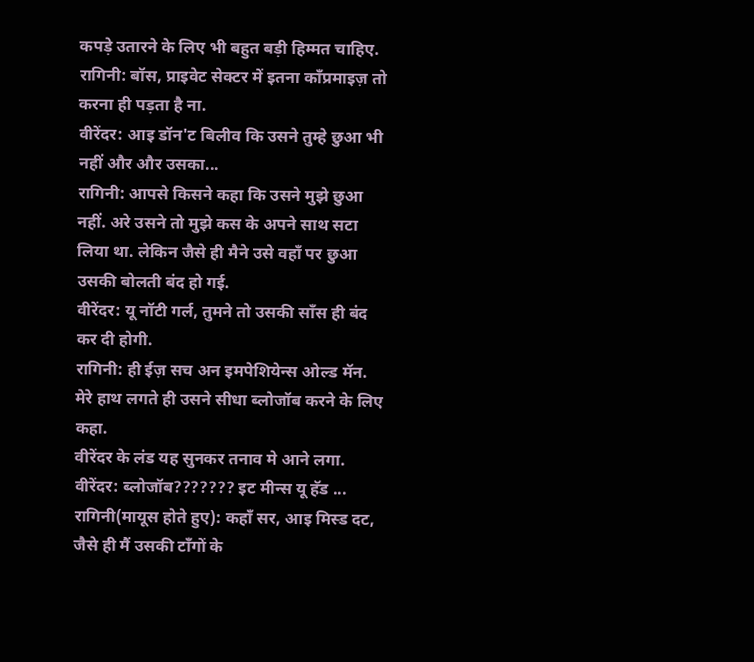कपड़े उतारने के लिए भी बहुत बड़ी हिम्मत चाहिए.
रागिनी: बॉस, प्राइवेट सेक्टर में इतना कॉंप्रमाइज़ तो करना ही पड़ता है ना.
वीरेंदर: आइ डॉन'ट बिलीव कि उसने तुम्हे छुआ भी नहीं और और उसका...
रागिनी: आपसे किसने कहा कि उसने मुझे छुआ नहीं. अरे उसने तो मुझे कस के अपने साथ सटा लिया था. लेकिन जैसे ही मैने उसे वहाँ पर छुआ उसकी बोलती बंद हो गई.
वीरेंदर: यू नॉटी गर्ल, तुमने तो उसकी साँस ही बंद कर दी होगी.
रागिनी: ही ईज़ सच अन इमपेशियेन्स ओल्ड मॅन. मेरे हाथ लगते ही उसने सीधा ब्लोजॉब करने के लिए कहा.
वीरेंदर के लंड यह सुनकर तनाव मे आने लगा.
वीरेंदर: ब्लोजॉब??????? इट मीन्स यू हॅड ...
रागिनी(मायूस होते हुए): कहाँ सर, आइ मिस्ड दट, जैसे ही मैं उसकी टाँगों के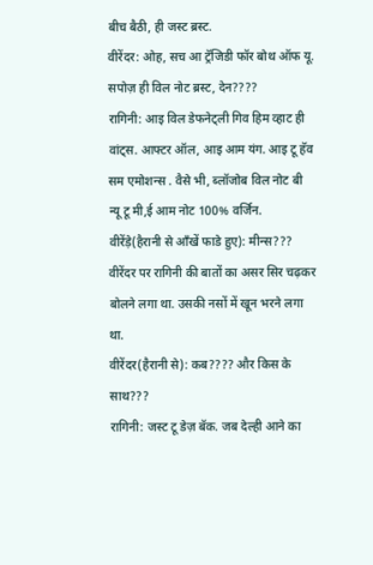बीच बैठी, ही जस्ट ब्रस्ट.
वीरेंदर: ओह, सच आ ट्रॅजिडी फॉर बोथ ऑफ यू. सपोज़ ही विल नोट ब्रस्ट, देन????
रागिनी: आइ विल डेफनेट्ली गिव हिम व्हाट ही वांट्स. आफ्टर ऑल, आइ आम यंग. आइ टू हॅव सम एमोशन्स . वैसे भी, ब्लॉजोब विल नोट बी न्यू टू मी,ई आम नोट 100% वर्जिन.
वीरेंड़े(हैरानी से आँखें फाडे हुए): मीन्स???
वीरेंदर पर रागिनी की बातों का असर सिर चढ़कर बोलने लगा था. उसकी नसों में खून भरने लगा था.
वीरेंदर(हैरानी से): कब???? और किस के साथ???
रागिनी: जस्ट टू डेज़ बॅक. जब देल्ही आने का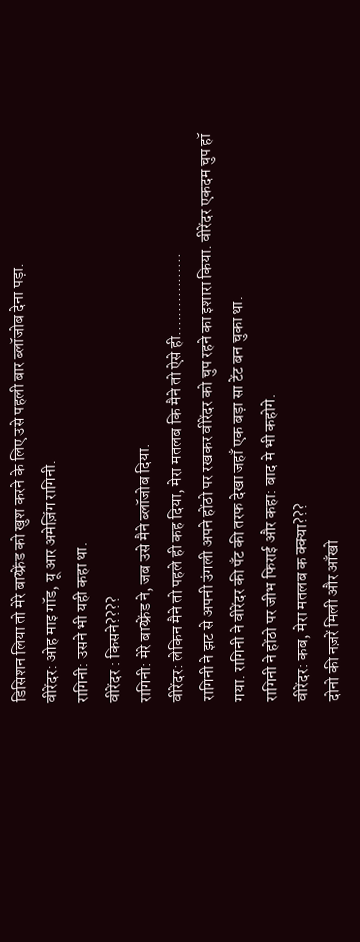डिसिशन लिया तो मेरे बाय्फ्रेंड को खुश करने के लिए उसे पहली बार ब्लॉजोब देना पड़ा.
वीरेंदर: ओह माइ गॉड, यू आर अमेज़िंग रागिनी.
रागिनी: उसने भी यही कहा था.
वीरेंदर : किसने????
रागिनी: मेरे बाय्फ्रेंड ने, जब उसे मैने ब्लॉजोब दिया.
वीरेंदर: लेकिन मैने तो पहले ही कह दिया, मेरा मतलब कि मैने तो ऐसे ही.................
रागिनी ने झट से अपनी उंगली अपने होंठो पर रखकर वीरेंदर को चुप रहने का इशारा किया. वीरेंदर एकदम चुप हॉ गया. रागिनी ने वीरेंदर की पॅंट की तरफ देखा जहाँ एक बड़ा सा टेंट बन चुका था.
रागिनी ने होंठो पर जीभ फिराई और कहा: बाद मे भी कहोगे.
वीरेंदर: कब, मेरा मतलब क क्क्या???
दोनो की नज़रें मिली और आँखो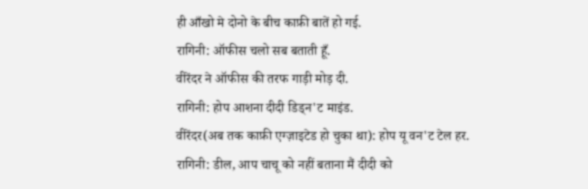ही आँखो मे दोनो के बीच काफ़ी बातें हो गई.
रागिनी: ऑफीस चलो सब बताती हूँ.
वीरेंदर ने ऑफीस की तरफ गाड़ी मोड़ दी.
रागिनी: होप आशना दीदी डिड्न'ट माइंड.
वीरेंदर(अब तक काफ़ी एग्ज़ाइटेड हो चुका था): होप यू वन'ट टेल हर.
रागिनी: डील, आप चाचू को नहीं बताना मैं दीदी को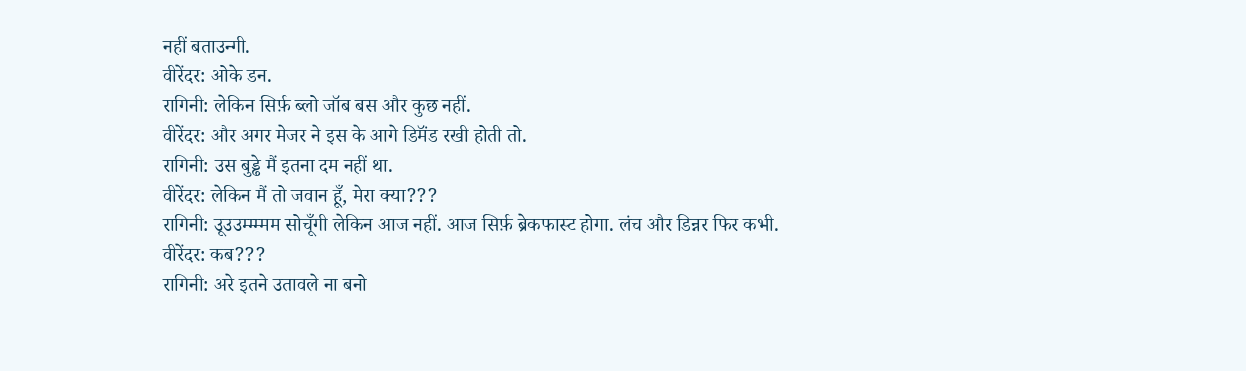नहीं बताउन्गी.
वीरेंदर: ओके डन.
रागिनी: लेकिन सिर्फ़ ब्लो जॉब बस और कुछ नहीं.
वीरेंदर: और अगर मेजर ने इस के आगे डिमॅंड रखी होती तो.
रागिनी: उस बुड्ढे मैं इतना दम नहीं था.
वीरेंदर: लेकिन मैं तो जवान हूँ, मेरा क्या???
रागिनी: उूउउम्म्म्मम सोचूँगी लेकिन आज नहीं. आज सिर्फ़ ब्रेकफास्ट होगा. लंच और डिन्नर फिर कभी.
वीरेंदर: कब???
रागिनी: अरे इतने उतावले ना बनो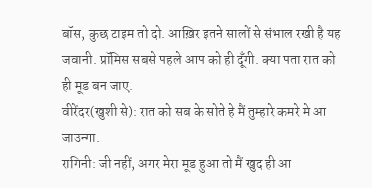बॉस, कुछ टाइम तो दो. आख़िर इतने सालों से संभाल रखी है यह जवानी. प्रॉमिस सबसे पहले आप को ही दूँगी. क्या पता रात को ही मूड बन जाए.
वीरेंदर(खुशी से): रात को सब के सोते हे मैं तुम्हारे कमरे मे आ जाउन्गा.
रागिनी: जी नहीं, अगर मेरा मूड हुआ तो मैं खुद ही आ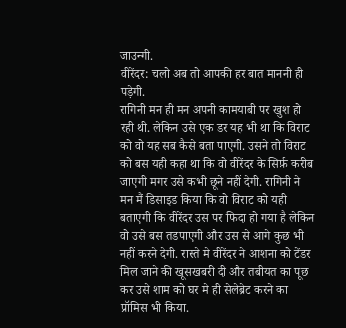जाउन्गी.
वीरेंदर: चलो अब तो आपकी हर बात माननी ही पड़ेगी.
रागिनी मन ही मन अपनी कामयाबी पर खुश हो रही थी. लेकिन उसे एक डर यह भी था कि विराट को वो यह सब कैसे बता पाएगी. उसने तो विराट को बस यही कहा था कि वो वीरेंदर के सिर्फ़ करीब जाएगी मगर उसे कभी छूने नहीं देगी. रागिनी ने मन मैं डिसाइड किया कि वो विराट को यही बताएगी कि वीरेंदर उस पर फिदा हो गया है लेकिन वो उसे बस तडपाएगी और उस से आगे कुछ भी नहीं करने देगी. रास्ते मे वीरेंदर ने आशना को टेंडर मिल जाने की खूसखबरी दी और तबीयत का पूछ कर उसे शाम को घर मे ही सेलेब्रेट करने का प्रॉमिस भी किया.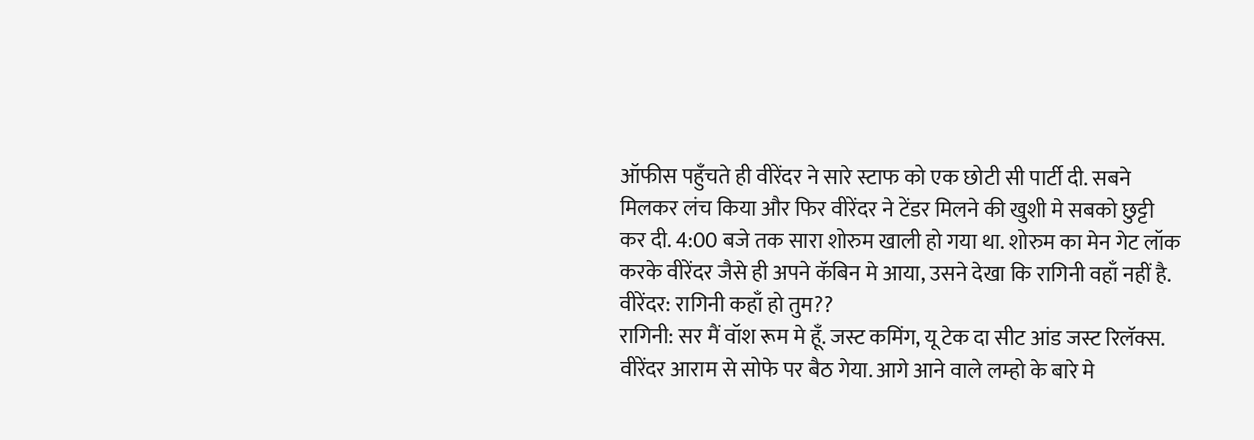ऑफीस पहुँचते ही वीरेंदर ने सारे स्टाफ को एक छोटी सी पार्टी दी. सबने मिलकर लंच किया और फिर वीरेंदर ने टेंडर मिलने की खुशी मे सबको छुट्टी कर दी. 4:00 बजे तक सारा शोरुम खाली हो गया था. शोरुम का मेन गेट लॉक करके वीरेंदर जैसे ही अपने कॅबिन मे आया, उसने देखा कि रागिनी वहाँ नहीं है.
वीरेंदर: रागिनी कहाँ हो तुम??
रागिनी: सर मैं वॉश रूम मे हूँ. जस्ट कमिंग, यू टेक दा सीट आंड जस्ट रिलॅक्स.
वीरेंदर आराम से सोफे पर बैठ गेया. आगे आने वाले लम्हो के बारे मे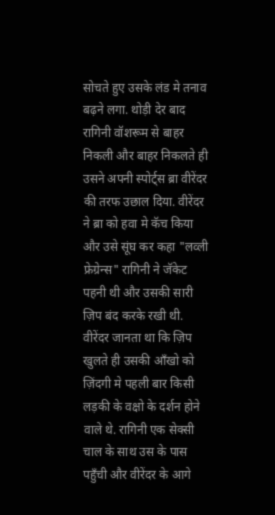सोचते हुए उसके लंड मे तनाव बढ़ने लगा. थोड़ी देर बाद रागिनी वॉशरूम से बाहर निकली और बाहर निकलते ही उसने अपनी स्पोर्ट्स ब्रा वीरेंदर की तरफ उछाल दिया. वीरेंदर ने ब्रा को हवा मे कॅच किया और उसे सूंघ कर कहा "लव्ली फ्रेग्रेन्स" रागिनी ने जॅकेट पहनी थी और उसकी सारी ज़िप बंद करके रखी थी. वीरेंदर जानता था कि ज़िप खुलते ही उसकी आँखो को ज़िंदगी मे पहली बार किसी लड़की के वक्षो के दर्शन होने वाले थे. रागिनी एक सेक्सी चाल के साथ उस के पास पहुँची और वीरेंदर के आगे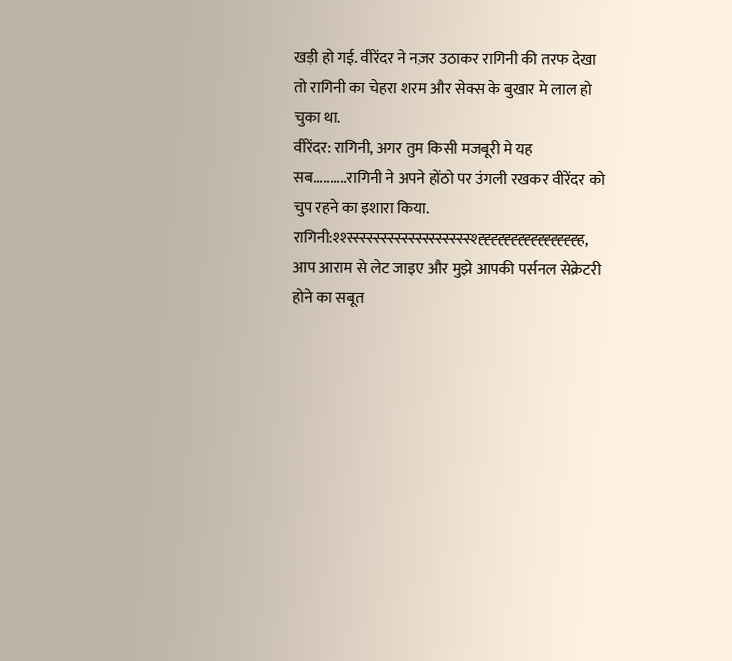खड़ी हो गई. वीरेंदर ने नज़र उठाकर रागिनी की तरफ देखा तो रागिनी का चेहरा शरम और सेक्स के बुखार मे लाल हो चुका था.
वीरेंदर: रागिनी, अगर तुम किसी मजबूरी मे यह सब..........रागिनी ने अपने होंठो पर उंगली रखकर वीरेंदर को चुप रहने का इशारा किया.
रागिनी:श्श्स्स्स्स्स्स्स्स्स्स्स्स्स्स्स्स्स्स्श्ह्ह्ह्ह्ह्ह्ह्ह्ह्ह्ह्ह्ह्ह्ह्ह, आप आराम से लेट जाइए और मुझे आपकी पर्सनल सेक्रेटरी होने का सबूत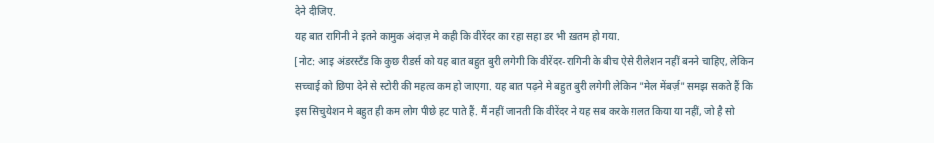देने दीजिए.
यह बात रागिनी ने इतने कामुक अंदाज़ मे कही कि वीरेंदर का रहा सहा डर भी ख़तम हो गया.
[नोट: आइ अंडरस्टॅंड कि कुछ रीडर्स को यह बात बहुत बुरी लगेगी कि वीरेंदर-रागिनी के बीच ऐसे रीलेशन नहीं बनने चाहिए, लेकिन सच्चाई को छिपा देने से स्टोरी की महत्व कम हो जाएगा. यह बात पढ़ने मे बहुत बुरी लगेगी लेकिन "मेल मेंबर्ज़" समझ सकते हैं कि इस सिचुयेशन मे बहुत ही कम लोग पीछे हट पाते हैं. मैं नहीं जानती कि वीरेंदर ने यह सब करके ग़लत किया या नहीं, जो है सो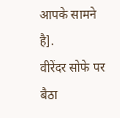आपके सामने है].
वीरेंदर सोफे पर बैठा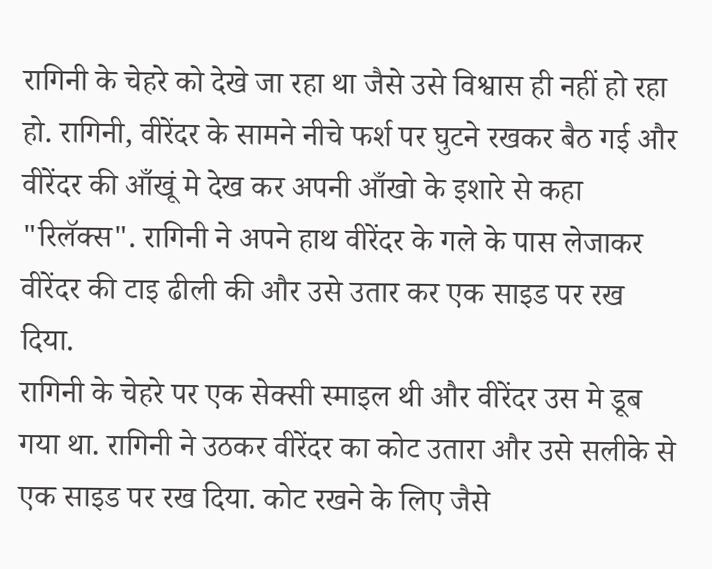रागिनी के चेहरे को देखे जा रहा था जैसे उसे विश्वास ही नहीं हो रहा हो. रागिनी, वीरेंदर के सामने नीचे फर्श पर घुटने रखकर बैठ गई और वीरेंदर की आँखूं मे देख कर अपनी आँखो के इशारे से कहा "रिलॅक्स". रागिनी ने अपने हाथ वीरेंदर के गले के पास लेजाकर वीरेंदर की टाइ ढीली की और उसे उतार कर एक साइड पर रख दिया.
रागिनी के चेहरे पर एक सेक्सी स्माइल थी और वीरेंदर उस मे डूब गया था. रागिनी ने उठकर वीरेंदर का कोट उतारा और उसे सलीके से एक साइड पर रख दिया. कोट रखने के लिए जैसे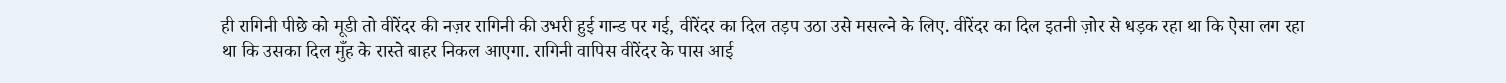ही रागिनी पीछे को मूडी तो वीरेंदर की नज़र रागिनी की उभरी हुई गान्ड पर गई, वीरेंदर का दिल तड़प उठा उसे मसल्ने के लिए. वीरेंदर का दिल इतनी ज़ोर से धड़क रहा था कि ऐसा लग रहा था कि उसका दिल मुँह के रास्ते बाहर निकल आएगा. रागिनी वापिस वीरेंदर के पास आई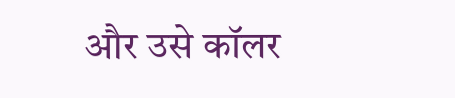और उसे कॉलर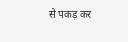से पकड़ कर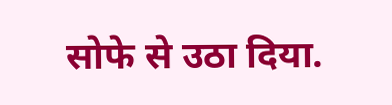सोफे से उठा दिया.